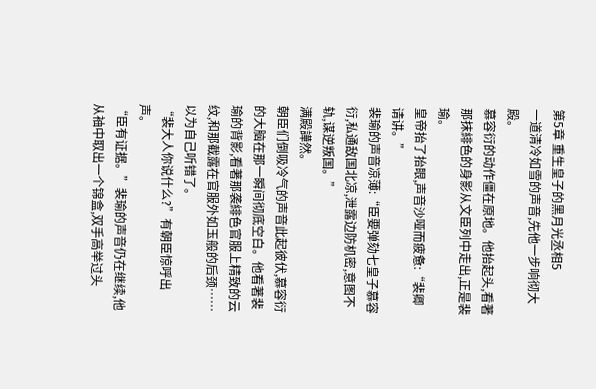第5章 重生皇子的黑月光丞相5
一道清冷如雪的声音,先他一步响彻大殿。
慕容衍的动作僵在原地。他抬起头,看著那抹緋色的身影从文臣列中走出,正是裴瑜。
皇帝抬了抬眼,声音沙哑而疲惫:“裴卿请讲。”
裴瑜的声音凉薄:“臣要弹劾七皇子慕容衍,私通敌国北凉,泄露边防机密,意图不轨,谋逆叛国。”
满殿譁然。
朝臣们倒吸冷气的声音此起彼伏,慕容衍的大脑在那一瞬间彻底空白。他看著裴瑜的背影,看著那袭緋色官服上精致的云纹,和那截露在官服外如玉般的后颈……以为自己听错了。
“裴大人你说什么?”有朝臣惊呼出声。
“臣有证据。”裴瑜的声音仍在继续,他从袖中取出一个锦盒,双手高举过头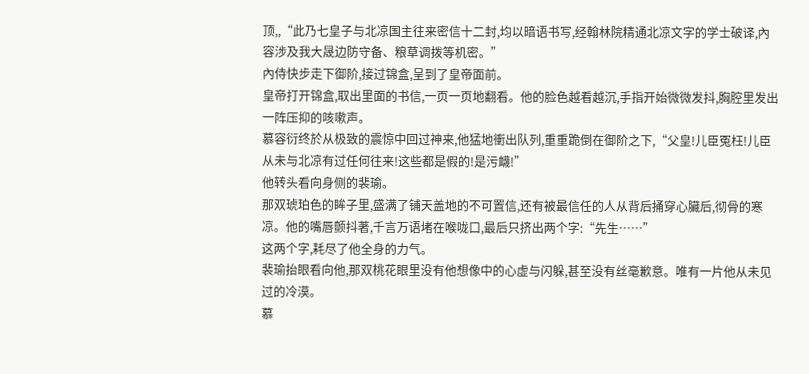顶,,“此乃七皇子与北凉国主往来密信十二封,均以暗语书写,经翰林院精通北凉文字的学士破译,內容涉及我大晟边防守备、粮草调拨等机密。”
內侍快步走下御阶,接过锦盒,呈到了皇帝面前。
皇帝打开锦盒,取出里面的书信,一页一页地翻看。他的脸色越看越沉,手指开始微微发抖,胸腔里发出一阵压抑的咳嗽声。
慕容衍终於从极致的震惊中回过神来,他猛地衝出队列,重重跪倒在御阶之下,“父皇!儿臣冤枉!儿臣从未与北凉有过任何往来!这些都是假的!是污衊!”
他转头看向身侧的裴瑜。
那双琥珀色的眸子里,盛满了铺天盖地的不可置信,还有被最信任的人从背后捅穿心臟后,彻骨的寒凉。他的嘴唇颤抖著,千言万语堵在喉咙口,最后只挤出两个字:“先生……”
这两个字,耗尽了他全身的力气。
裴瑜抬眼看向他,那双桃花眼里没有他想像中的心虚与闪躲,甚至没有丝毫歉意。唯有一片他从未见过的冷漠。
慕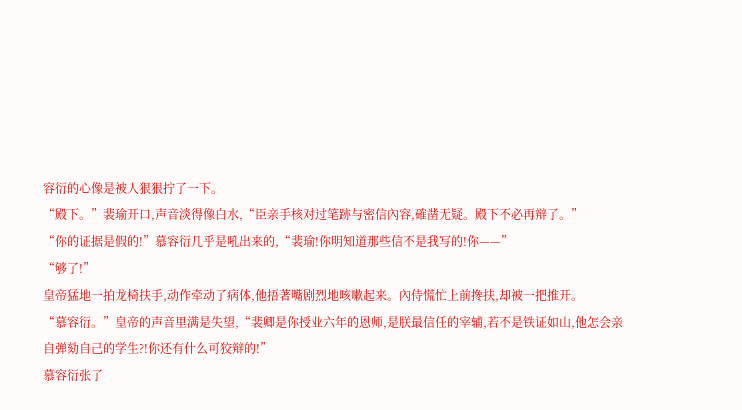容衍的心像是被人狠狠拧了一下。
“殿下。”裴瑜开口,声音淡得像白水,“臣亲手核对过笔跡与密信內容,確凿无疑。殿下不必再辩了。”
“你的证据是假的!”慕容衍几乎是吼出来的,“裴瑜!你明知道那些信不是我写的!你——”
“够了!”
皇帝猛地一拍龙椅扶手,动作牵动了病体,他捂著嘴剧烈地咳嗽起来。內侍慌忙上前搀扶,却被一把推开。
“慕容衍。”皇帝的声音里满是失望,“裴卿是你授业六年的恩师,是朕最信任的宰辅,若不是铁证如山,他怎会亲自弹劾自己的学生?!你还有什么可狡辩的!”
慕容衍张了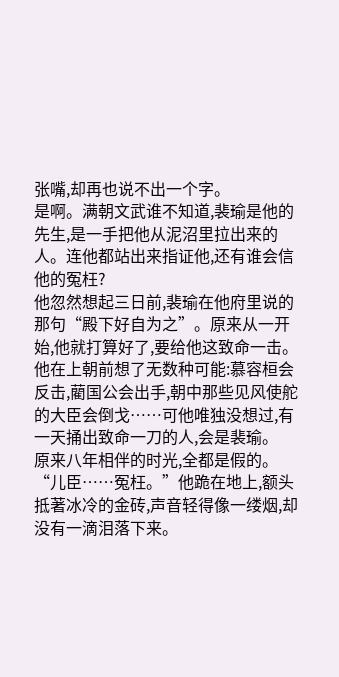张嘴,却再也说不出一个字。
是啊。满朝文武谁不知道,裴瑜是他的先生,是一手把他从泥沼里拉出来的人。连他都站出来指证他,还有谁会信他的冤枉?
他忽然想起三日前,裴瑜在他府里说的那句“殿下好自为之”。原来从一开始,他就打算好了,要给他这致命一击。
他在上朝前想了无数种可能:慕容桓会反击,藺国公会出手,朝中那些见风使舵的大臣会倒戈……可他唯独没想过,有一天捅出致命一刀的人,会是裴瑜。
原来八年相伴的时光,全都是假的。
“儿臣……冤枉。”他跪在地上,额头抵著冰冷的金砖,声音轻得像一缕烟,却没有一滴泪落下来。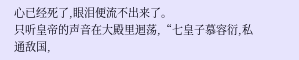心已经死了,眼泪便流不出来了。
只听皇帝的声音在大殿里迴荡,“七皇子慕容衍,私通敌国,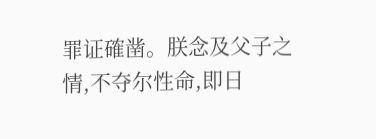罪证確凿。朕念及父子之情,不夺尔性命,即日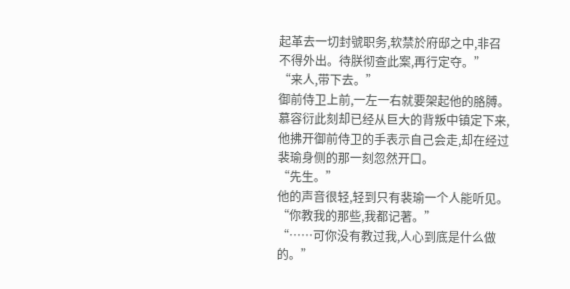起革去一切封號职务,软禁於府邸之中,非召不得外出。待朕彻查此案,再行定夺。”
“来人,带下去。”
御前侍卫上前,一左一右就要架起他的胳膊。
慕容衍此刻却已经从巨大的背叛中镇定下来,他拂开御前侍卫的手表示自己会走,却在经过裴瑜身侧的那一刻忽然开口。
“先生。”
他的声音很轻,轻到只有裴瑜一个人能听见。
“你教我的那些,我都记著。”
“……可你没有教过我,人心到底是什么做的。”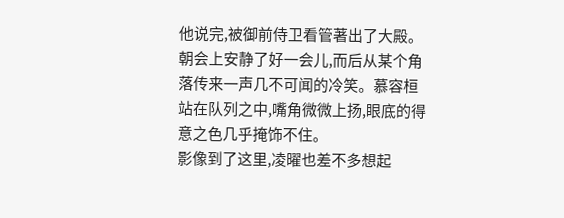他说完,被御前侍卫看管著出了大殿。
朝会上安静了好一会儿,而后从某个角落传来一声几不可闻的冷笑。慕容桓站在队列之中,嘴角微微上扬,眼底的得意之色几乎掩饰不住。
影像到了这里,凌曜也差不多想起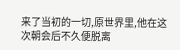来了当初的一切,原世界里,他在这次朝会后不久便脱离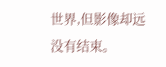世界,但影像却远没有结束。